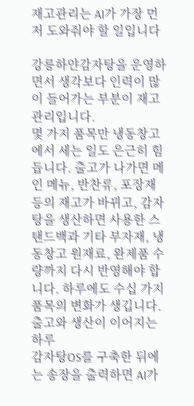재고관리는 AI가 가장 먼저 도와줘야 할 일입니다

강릉하얀감자탕을 운영하면서 생각보다 인력이 많이 들어가는 부분이 재고관리입니다.
몇 가지 품목만 냉동창고에서 세는 일도 은근히 힘듭니다. 출고가 나가면 메인 메뉴, 반찬류, 포장재 등의 재고가 바뀌고, 감자탕을 생산하면 사용한 스탠드백과 기타 부자재, 냉동창고 원재료, 완제품 수량까지 다시 반영해야 합니다. 하루에도 수십 가지 품목의 변화가 생깁니다.
출고와 생산이 이어지는 하루
감자탕OS를 구축한 뒤에는 송장을 출력하면 AI가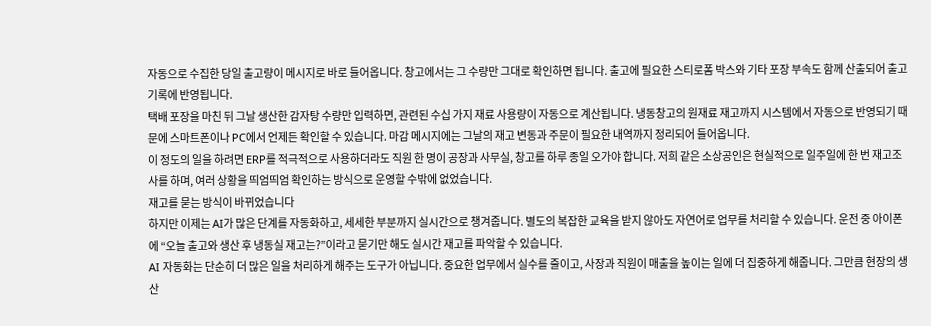자동으로 수집한 당일 출고량이 메시지로 바로 들어옵니다. 창고에서는 그 수량만 그대로 확인하면 됩니다. 출고에 필요한 스티로폼 박스와 기타 포장 부속도 함께 산출되어 출고 기록에 반영됩니다.
택배 포장을 마친 뒤 그날 생산한 감자탕 수량만 입력하면, 관련된 수십 가지 재료 사용량이 자동으로 계산됩니다. 냉동창고의 원재료 재고까지 시스템에서 자동으로 반영되기 때문에 스마트폰이나 PC에서 언제든 확인할 수 있습니다. 마감 메시지에는 그날의 재고 변동과 주문이 필요한 내역까지 정리되어 들어옵니다.
이 정도의 일을 하려면 ERP를 적극적으로 사용하더라도 직원 한 명이 공장과 사무실, 창고를 하루 종일 오가야 합니다. 저희 같은 소상공인은 현실적으로 일주일에 한 번 재고조사를 하며, 여러 상황을 띄엄띄엄 확인하는 방식으로 운영할 수밖에 없었습니다.
재고를 묻는 방식이 바뀌었습니다
하지만 이제는 AI가 많은 단계를 자동화하고, 세세한 부분까지 실시간으로 챙겨줍니다. 별도의 복잡한 교육을 받지 않아도 자연어로 업무를 처리할 수 있습니다. 운전 중 아이폰에 “오늘 출고와 생산 후 냉동실 재고는?”이라고 묻기만 해도 실시간 재고를 파악할 수 있습니다.
AI 자동화는 단순히 더 많은 일을 처리하게 해주는 도구가 아닙니다. 중요한 업무에서 실수를 줄이고, 사장과 직원이 매출을 높이는 일에 더 집중하게 해줍니다. 그만큼 현장의 생산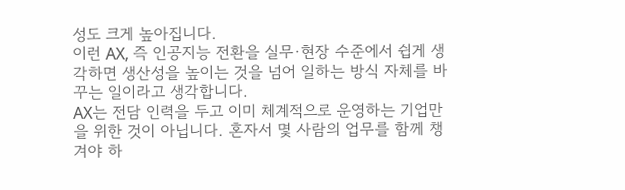성도 크게 높아집니다.
이런 AX, 즉 인공지능 전환을 실무·현장 수준에서 쉽게 생각하면 생산성을 높이는 것을 넘어 일하는 방식 자체를 바꾸는 일이라고 생각합니다.
AX는 전담 인력을 두고 이미 체계적으로 운영하는 기업만을 위한 것이 아닙니다. 혼자서 몇 사람의 업무를 함께 챙겨야 하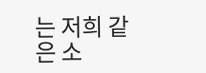는 저희 같은 소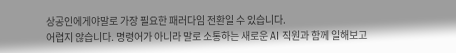상공인에게야말로 가장 필요한 패러다임 전환일 수 있습니다.
어렵지 않습니다. 명령어가 아니라 말로 소통하는 새로운 AI 직원과 함께 일해보고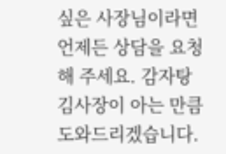싶은 사장님이라면 언제든 상담을 요청해 주세요. 감자탕 김사장이 아는 만큼 도와드리겠습니다.